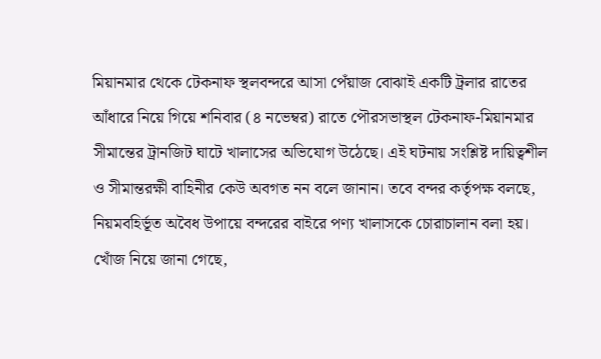মিয়ানমার থেকে টেকনাফ স্থলবন্দরে আসা পেঁয়াজ বোঝাই একটি ট্রলার রাতের আঁধারে নিয়ে গিয়ে শনিবার (৪ নভেম্বর) রাতে পৌরসভাস্থল টেকনাফ-মিয়ানমার সীমান্তের ট্রানজিট ঘাটে খালাসের অভিযোগ উঠেছে। এই ঘটনায় সংশ্লিষ্ট দায়িত্বশীল ও সীমান্তরক্ষী বাহিনীর কেউ অবগত নন বলে জানান। তবে বন্দর কর্তৃপক্ষ বলছে, নিয়মবহির্ভূত অবৈধ উপায়ে বন্দরের বাইরে পণ্য খালাসকে চোরাচালান বলা হয়।
খোঁজ নিয়ে জানা গেছে,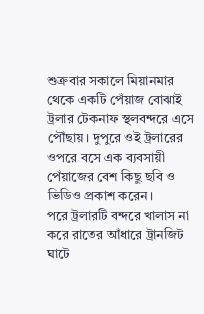শুক্রবার সকালে মিয়ানমার থেকে একটি পেঁয়াজ বোঝাই ট্রলার টেকনাফ স্থলবন্দরে এসে পৌঁছায়। দুপুরে ওই ট্রলারের ওপরে বসে এক ব্যবসায়ী পেঁয়াজের বেশ কিছু ছবি ও ভিডিও প্রকাশ করেন।
পরে ট্রলারটি বন্দরে খালাস না করে রাতের আঁধারে ট্রানজিট ঘাটে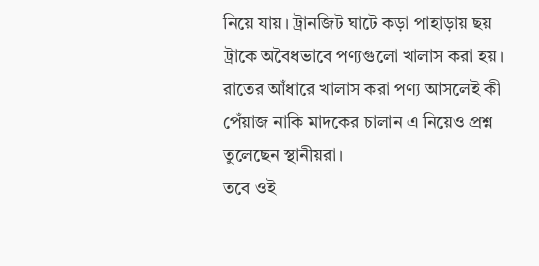নিয়ে যায়। ট্রানজিট ঘাটে কড়া পাহাড়ায় ছয় ট্রাকে অবৈধভাবে পণ্যগুলো খালাস করা হয়। রাতের আঁধারে খালাস করা পণ্য আসলেই কী পেঁয়াজ নাকি মাদকের চালান এ নিয়েও প্রশ্ন তুলেছেন স্থানীয়রা।
তবে ওই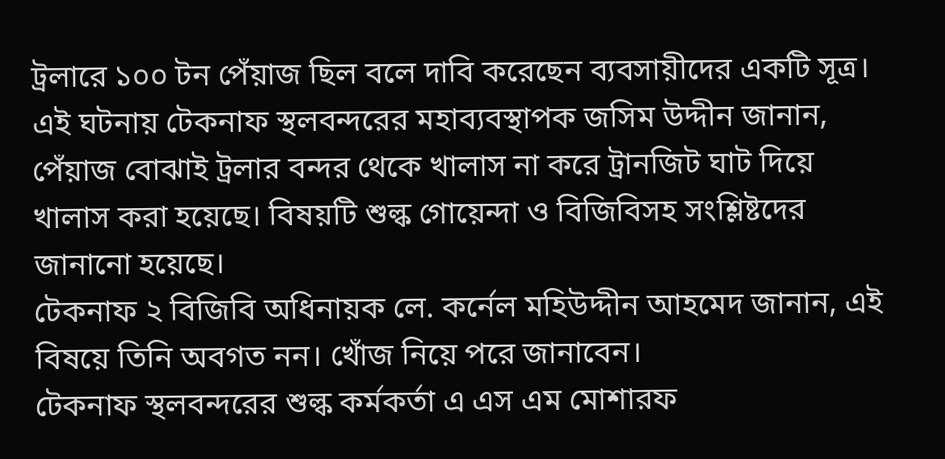ট্রলারে ১০০ টন পেঁয়াজ ছিল বলে দাবি করেছেন ব্যবসায়ীদের একটি সূত্র।
এই ঘটনায় টেকনাফ স্থলবন্দরের মহাব্যবস্থাপক জসিম উদ্দীন জানান, পেঁয়াজ বোঝাই ট্রলার বন্দর থেকে খালাস না করে ট্রানজিট ঘাট দিয়ে খালাস করা হয়েছে। বিষয়টি শুল্ক গোয়েন্দা ও বিজিবিসহ সংশ্লিষ্টদের জানানো হয়েছে।
টেকনাফ ২ বিজিবি অধিনায়ক লে. কর্নেল মহিউদ্দীন আহমেদ জানান, এই বিষয়ে তিনি অবগত নন। খোঁজ নিয়ে পরে জানাবেন।
টেকনাফ স্থলবন্দরের শুল্ক কর্মকর্তা এ এস এম মোশারফ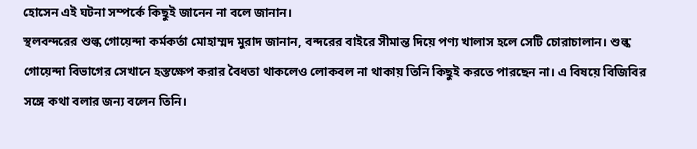হোসেন এই ঘটনা সম্পর্কে কিছুই জানেন না বলে জানান।
স্থলবন্দরের শুল্ক গোয়েন্দা কর্মকর্তা মোহাম্মদ মুরাদ জানান, বন্দরের বাইরে সীমান্ত দিয়ে পণ্য খালাস হলে সেটি চোরাচালান। শুল্ক গোয়েন্দা বিভাগের সেখানে হস্তক্ষেপ করার বৈধতা থাকলেও লোকবল না থাকায় তিনি কিছুই করতে পারছেন না। এ বিষয়ে বিজিবির সঙ্গে কথা বলার জন্য বলেন তিনি।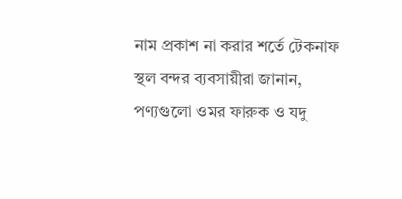নাম প্রকাশ না করার শর্তে টেকনাফ স্থল বন্দর ব্যবসায়ীরা জানান, পণ্যগুলো ওমর ফারুক ও যদু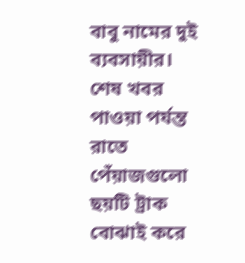বাবু নামের দুই ব্যবসায়ীর।
শেষ খবর পাওয়া পর্যন্ত রাতে পেঁয়াজগুলো ছয়টি ট্রাক বোঝাই করে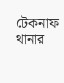টেকনাফ থানার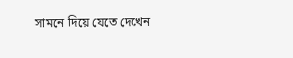সামনে দিয়ে যেতে দেখেন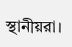স্থানীয়রা।